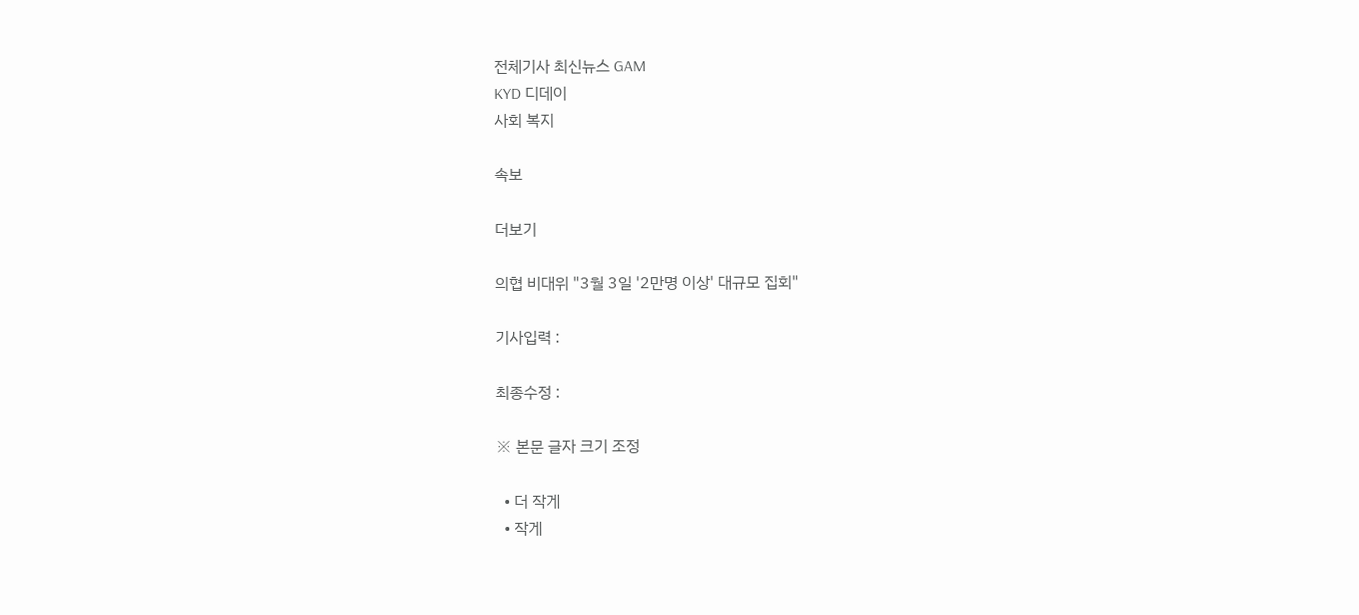전체기사 최신뉴스 GAM
KYD 디데이
사회 복지

속보

더보기

의협 비대위 "3월 3일 '2만명 이상' 대규모 집회"

기사입력 :

최종수정 :

※ 본문 글자 크기 조정

  • 더 작게
  • 작게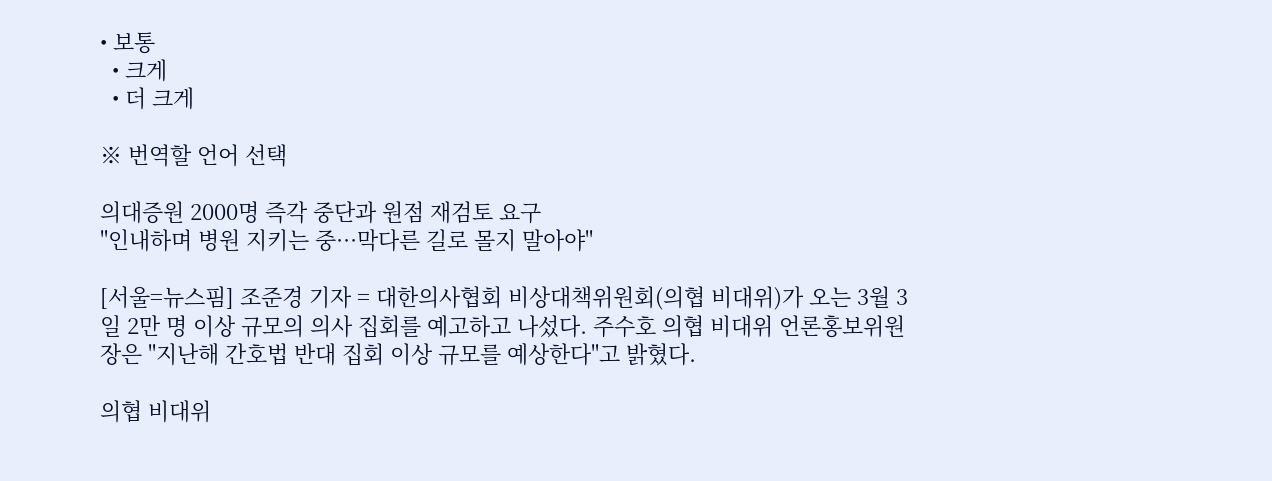• 보통
  • 크게
  • 더 크게

※ 번역할 언어 선택

의대증원 2000명 즉각 중단과 원점 재검토 요구
"인내하며 병원 지키는 중···막다른 길로 몰지 말아야"

[서울=뉴스핌] 조준경 기자 = 대한의사협회 비상대책위원회(의협 비대위)가 오는 3월 3일 2만 명 이상 규모의 의사 집회를 예고하고 나섰다. 주수호 의협 비대위 언론홍보위원장은 "지난해 간호법 반대 집회 이상 규모를 예상한다"고 밝혔다.

의협 비대위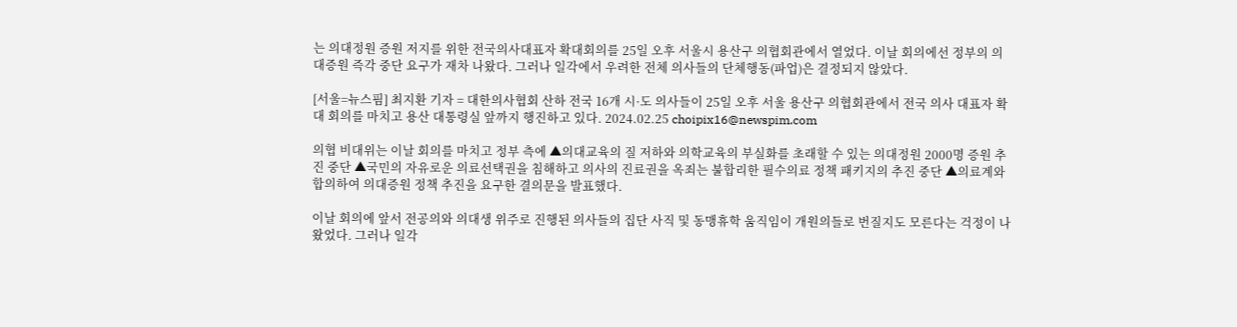는 의대정원 증원 저지를 위한 전국의사대표자 확대회의를 25일 오후 서울시 용산구 의협회관에서 열었다. 이날 회의에선 정부의 의대증원 즉각 중단 요구가 재차 나왔다. 그러나 일각에서 우려한 전체 의사들의 단체행동(파업)은 결정되지 않았다.

[서울=뉴스핌] 최지환 기자 = 대한의사협회 산하 전국 16개 시·도 의사들이 25일 오후 서울 용산구 의협회관에서 전국 의사 대표자 확대 회의를 마치고 용산 대통령실 앞까지 행진하고 있다. 2024.02.25 choipix16@newspim.com

의협 비대위는 이날 회의를 마치고 정부 측에 ▲의대교육의 질 저하와 의학교육의 부실화를 초래할 수 있는 의대정원 2000명 증원 추진 중단 ▲국민의 자유로운 의료선택권을 침해하고 의사의 진료권을 옥죄는 불합리한 필수의료 정책 패키지의 추진 중단 ▲의료계와 합의하여 의대증원 정책 추진을 요구한 결의문을 발표했다.

이날 회의에 앞서 전공의와 의대생 위주로 진행된 의사들의 집단 사직 및 동맹휴학 움직임이 개원의들로 번질지도 모른다는 걱정이 나왔었다. 그러나 일각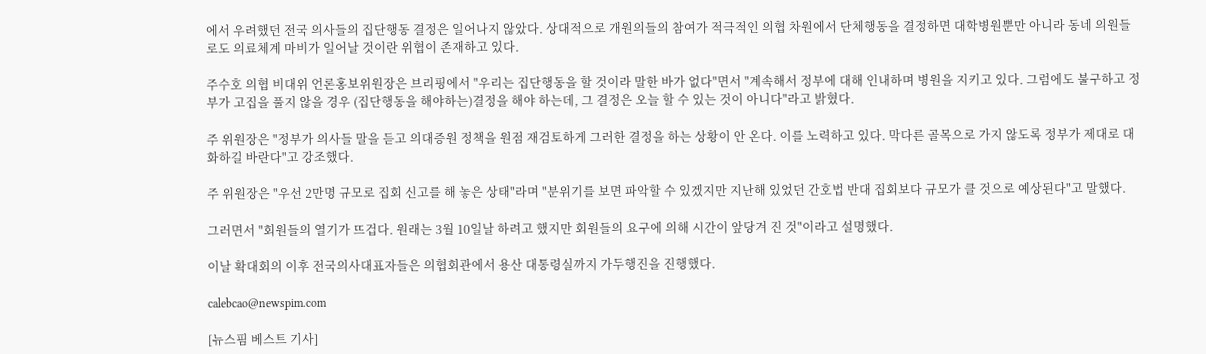에서 우려했던 전국 의사들의 집단행동 결정은 일어나지 않았다. 상대적으로 개원의들의 참여가 적극적인 의협 차원에서 단체행동을 결정하면 대학병원뿐만 아니라 동네 의원들로도 의료체계 마비가 일어날 것이란 위협이 존재하고 있다.

주수호 의협 비대위 언론홍보위원장은 브리핑에서 "우리는 집단행동을 할 것이라 말한 바가 없다"면서 "계속해서 정부에 대해 인내하며 병원을 지키고 있다. 그럼에도 불구하고 정부가 고집을 풀지 않을 경우 (집단행동을 해야하는)결정을 해야 하는데, 그 결정은 오늘 할 수 있는 것이 아니다"라고 밝혔다.

주 위원장은 "정부가 의사들 말을 듣고 의대증원 정책을 원점 재검토하게 그러한 결정을 하는 상황이 안 온다. 이를 노력하고 있다. 막다른 골목으로 가지 않도록 정부가 제대로 대화하길 바란다"고 강조했다.

주 위원장은 "우선 2만명 규모로 집회 신고를 해 놓은 상태"라며 "분위기를 보면 파악할 수 있겠지만 지난해 있었던 간호법 반대 집회보다 규모가 클 것으로 예상된다"고 말했다.

그러면서 "회원들의 열기가 뜨겁다. 원래는 3월 10일날 하려고 했지만 회원들의 요구에 의해 시간이 앞당겨 진 것"이라고 설명했다.

이날 확대회의 이후 전국의사대표자들은 의협회관에서 용산 대통령실까지 가두행진을 진행했다.

calebcao@newspim.com

[뉴스핌 베스트 기사]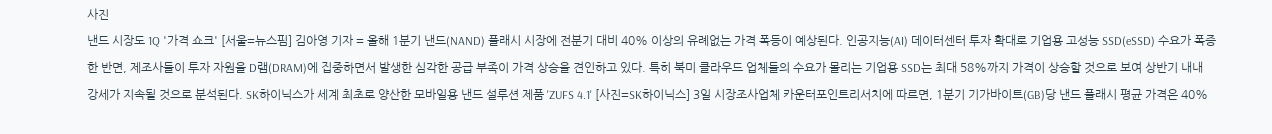사진
낸드 시장도 1Q '가격 쇼크' [서울=뉴스핌] 김아영 기자 = 올해 1분기 낸드(NAND) 플래시 시장에 전분기 대비 40% 이상의 유례없는 가격 폭등이 예상된다. 인공지능(AI) 데이터센터 투자 확대로 기업용 고성능 SSD(eSSD) 수요가 폭증한 반면, 제조사들이 투자 자원을 D램(DRAM)에 집중하면서 발생한 심각한 공급 부족이 가격 상승을 견인하고 있다. 특히 북미 클라우드 업체들의 수요가 몰리는 기업용 SSD는 최대 58%까지 가격이 상승할 것으로 보여 상반기 내내 강세가 지속될 것으로 분석된다. SK하이닉스가 세계 최초로 양산한 모바일용 낸드 설루션 제품 'ZUFS 4.1' [사진=SK하이닉스] 3일 시장조사업체 카운터포인트리서치에 따르면, 1분기 기가바이트(GB)당 낸드 플래시 평균 가격은 40%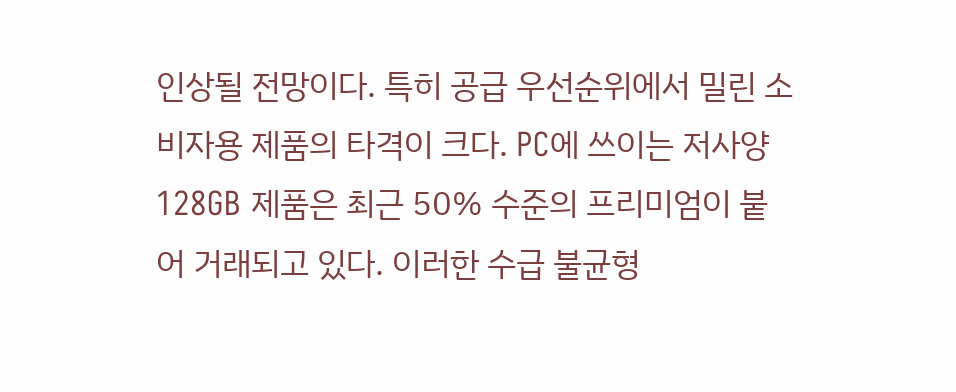인상될 전망이다. 특히 공급 우선순위에서 밀린 소비자용 제품의 타격이 크다. PC에 쓰이는 저사양 128GB 제품은 최근 50% 수준의 프리미엄이 붙어 거래되고 있다. 이러한 수급 불균형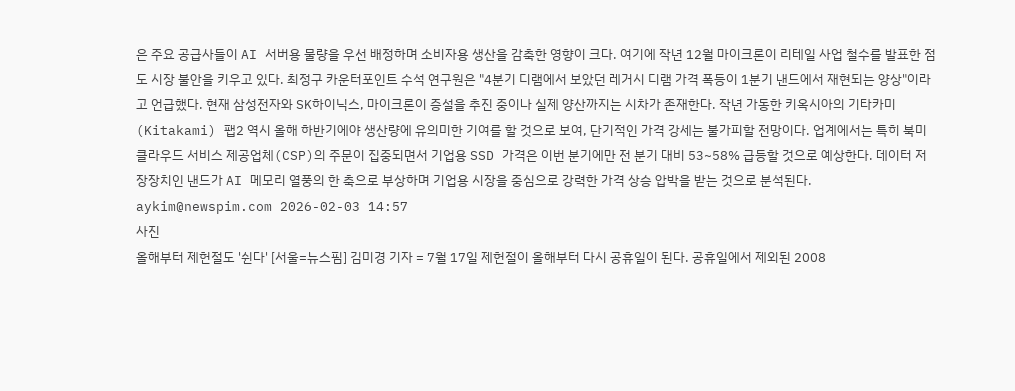은 주요 공급사들이 AI 서버용 물량을 우선 배정하며 소비자용 생산을 감축한 영향이 크다. 여기에 작년 12월 마이크론이 리테일 사업 철수를 발표한 점도 시장 불안을 키우고 있다. 최정구 카운터포인트 수석 연구원은 "4분기 디램에서 보았던 레거시 디램 가격 폭등이 1분기 낸드에서 재현되는 양상"이라고 언급했다. 현재 삼성전자와 SK하이닉스, 마이크론이 증설을 추진 중이나 실제 양산까지는 시차가 존재한다. 작년 가동한 키옥시아의 기타카미(Kitakami) 팹2 역시 올해 하반기에야 생산량에 유의미한 기여를 할 것으로 보여, 단기적인 가격 강세는 불가피할 전망이다. 업계에서는 특히 북미 클라우드 서비스 제공업체(CSP)의 주문이 집중되면서 기업용 SSD 가격은 이번 분기에만 전 분기 대비 53~58% 급등할 것으로 예상한다. 데이터 저장장치인 낸드가 AI 메모리 열풍의 한 축으로 부상하며 기업용 시장을 중심으로 강력한 가격 상승 압박을 받는 것으로 분석된다. aykim@newspim.com 2026-02-03 14:57
사진
올해부터 제헌절도 '쉰다' [서울=뉴스핌] 김미경 기자 = 7월 17일 제헌절이 올해부터 다시 공휴일이 된다. 공휴일에서 제외된 2008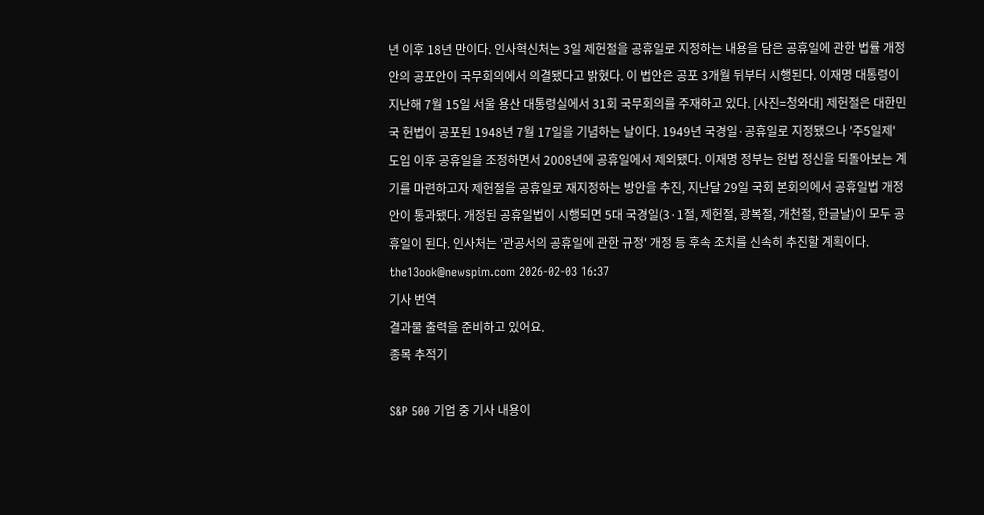년 이후 18년 만이다. 인사혁신처는 3일 제헌절을 공휴일로 지정하는 내용을 담은 공휴일에 관한 법률 개정안의 공포안이 국무회의에서 의결됐다고 밝혔다. 이 법안은 공포 3개월 뒤부터 시행된다. 이재명 대통령이 지난해 7월 15일 서울 용산 대통령실에서 31회 국무회의를 주재하고 있다. [사진=청와대] 제헌절은 대한민국 헌법이 공포된 1948년 7월 17일을 기념하는 날이다. 1949년 국경일·공휴일로 지정됐으나 '주5일제' 도입 이후 공휴일을 조정하면서 2008년에 공휴일에서 제외됐다. 이재명 정부는 헌법 정신을 되돌아보는 계기를 마련하고자 제헌절을 공휴일로 재지정하는 방안을 추진, 지난달 29일 국회 본회의에서 공휴일법 개정안이 통과됐다. 개정된 공휴일법이 시행되면 5대 국경일(3·1절, 제헌절, 광복절, 개천절, 한글날)이 모두 공휴일이 된다. 인사처는 '관공서의 공휴일에 관한 규정' 개정 등 후속 조치를 신속히 추진할 계획이다. the13ook@newspim.com 2026-02-03 16:37
기사 번역
결과물 출력을 준비하고 있어요.
종목 추적기

S&P 500 기업 중 기사 내용이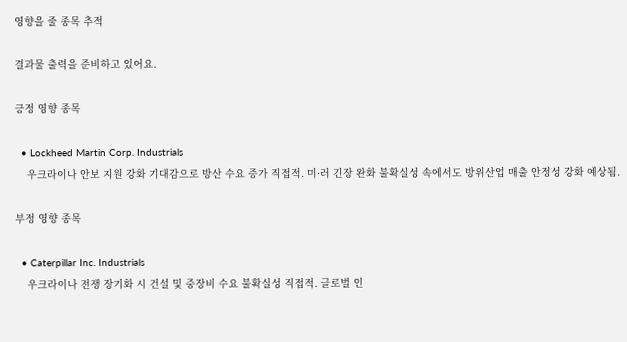영향을 줄 종목 추적

결과물 출력을 준비하고 있어요.

긍정 영향 종목

  • Lockheed Martin Corp. Industrials
    우크라이나 안보 지원 강화 기대감으로 방산 수요 증가 직접적. 미·러 긴장 완화 불확실성 속에서도 방위산업 매출 안정성 강화 예상됨.

부정 영향 종목

  • Caterpillar Inc. Industrials
    우크라이나 전쟁 장기화 시 건설 및 중장비 수요 불확실성 직접적. 글로벌 인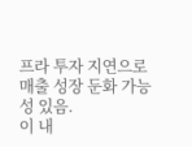프라 투자 지연으로 매출 성장 둔화 가능성 있음.
이 내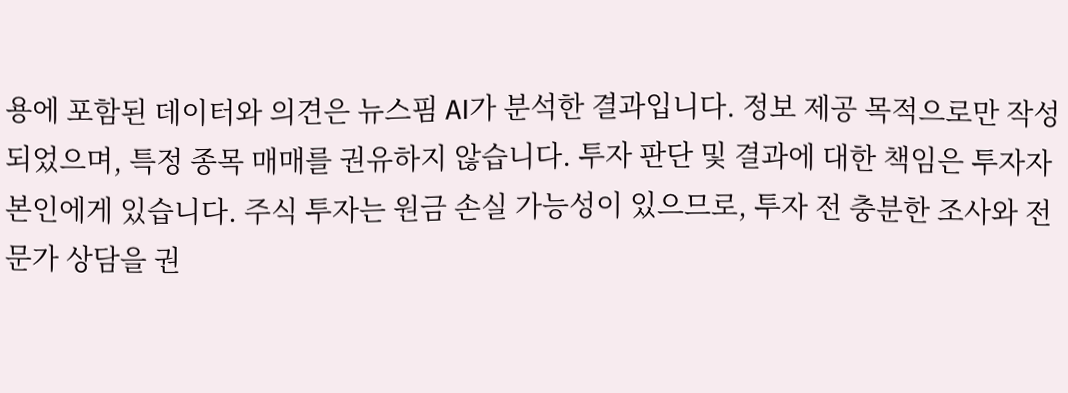용에 포함된 데이터와 의견은 뉴스핌 AI가 분석한 결과입니다. 정보 제공 목적으로만 작성되었으며, 특정 종목 매매를 권유하지 않습니다. 투자 판단 및 결과에 대한 책임은 투자자 본인에게 있습니다. 주식 투자는 원금 손실 가능성이 있으므로, 투자 전 충분한 조사와 전문가 상담을 권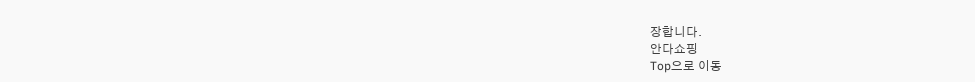장합니다.
안다쇼핑
Top으로 이동